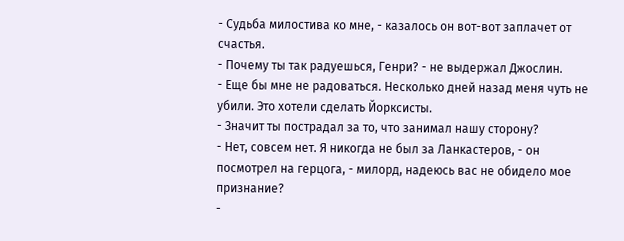- Судьба милостива ко мне, - казалось он вот-вот заплачет от счастья.
- Почему ты так радуешься, Генри? - не выдержал Джослин.
- Еще бы мне не радоваться. Несколько дней назад меня чуть не убили. Это хотели сделать Йорксисты.
- Значит ты пострадал за то, что занимал нашу сторону?
- Нет, совсем нет. Я никогда не был за Ланкастеров, - он посмотрел на герцога, - милорд, надеюсь вас не обидело мое признание?
-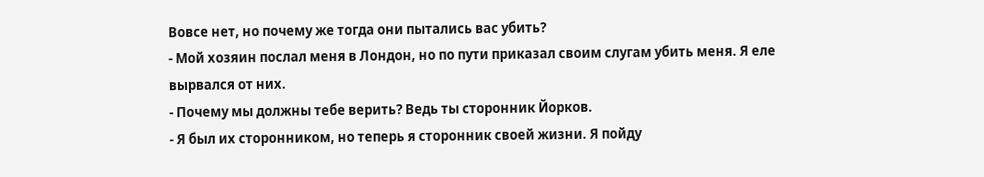Вовсе нет, но почему же тогда они пытались вас убить?
- Мой хозяин послал меня в Лондон, но по пути приказал своим слугам убить меня. Я еле вырвался от них.
- Почему мы должны тебе верить? Ведь ты сторонник Йорков.
- Я был их сторонником, но теперь я сторонник своей жизни. Я пойду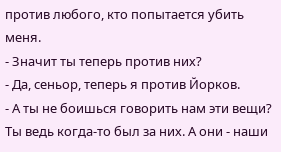против любого, кто попытается убить меня.
- Значит ты теперь против них?
- Да, сеньор, теперь я против Йорков.
- А ты не боишься говорить нам эти вещи? Ты ведь когда-то был за них. А они - наши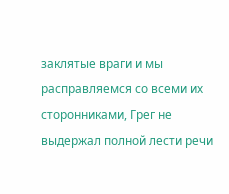заклятые враги и мы расправляемся со всеми их сторонниками, Грег не выдержал полной лести речи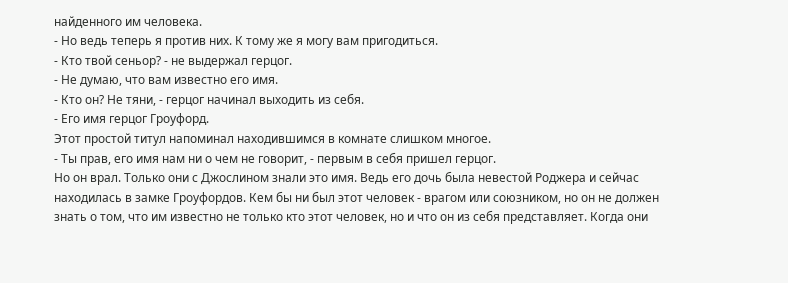найденного им человека.
- Но ведь теперь я против них. К тому же я могу вам пригодиться.
- Кто твой сеньор? - не выдержал герцог.
- Не думаю, что вам известно его имя.
- Кто он? Не тяни, - герцог начинал выходить из себя.
- Его имя герцог Гроуфорд.
Этот простой титул напоминал находившимся в комнате слишком многое.
- Ты прав, его имя нам ни о чем не говорит, - первым в себя пришел герцог.
Но он врал. Только они с Джослином знали это имя. Ведь его дочь была невестой Роджера и сейчас находилась в замке Гроуфордов. Кем бы ни был этот человек - врагом или союзником, но он не должен знать о том, что им известно не только кто этот человек, но и что он из себя представляет. Когда они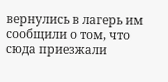вернулись в лагерь им сообщили о том, что сюда приезжали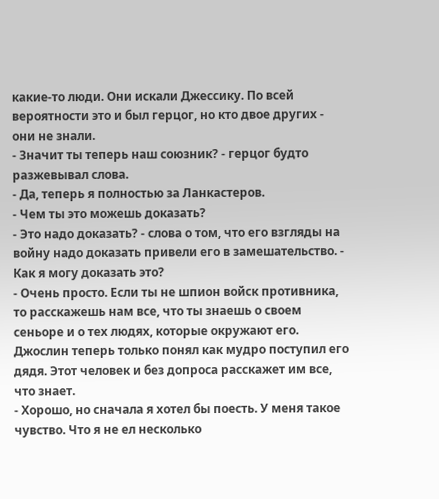какие-то люди. Они искали Джессику. По всей вероятности это и был герцог, но кто двое других - они не знали.
- Значит ты теперь наш союзник? - герцог будто разжевывал слова.
- Да, теперь я полностью за Ланкастеров.
- Чем ты это можешь доказать?
- Это надо доказать? - слова о том, что его взгляды на войну надо доказать привели его в замешательство. - Как я могу доказать это?
- Очень просто. Если ты не шпион войск противника, то расскажешь нам все, что ты знаешь о своем сеньоре и о тех людях, которые окружают его.
Джослин теперь только понял как мудро поступил его дядя. Этот человек и без допроса расскажет им все, что знает.
- Хорошо, но сначала я хотел бы поесть. У меня такое чувство. Что я не ел несколько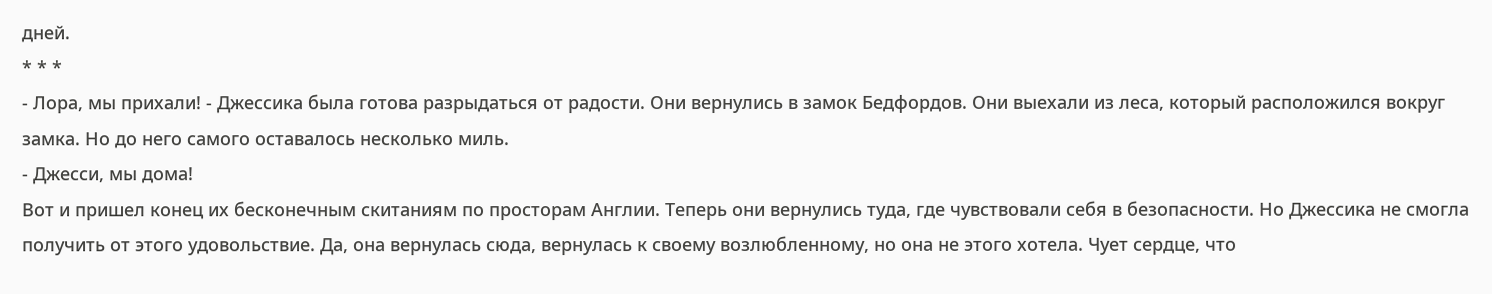дней.
* * *
- Лора, мы прихали! - Джессика была готова разрыдаться от радости. Они вернулись в замок Бедфордов. Они выехали из леса, который расположился вокруг замка. Но до него самого оставалось несколько миль.
- Джесси, мы дома!
Вот и пришел конец их бесконечным скитаниям по просторам Англии. Теперь они вернулись туда, где чувствовали себя в безопасности. Но Джессика не смогла получить от этого удовольствие. Да, она вернулась сюда, вернулась к своему возлюбленному, но она не этого хотела. Чует сердце, что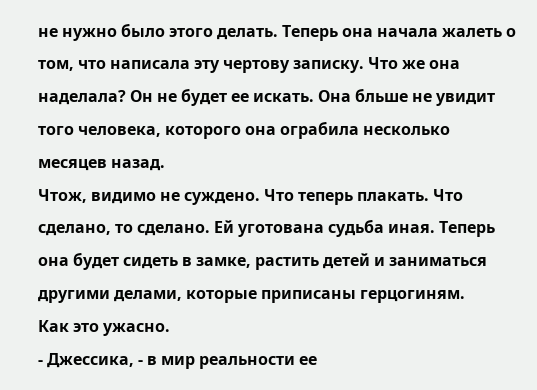не нужно было этого делать. Теперь она начала жалеть о том, что написала эту чертову записку. Что же она наделала? Он не будет ее искать. Она бльше не увидит того человека, которого она ограбила несколько месяцев назад.
Чтож, видимо не суждено. Что теперь плакать. Что сделано, то сделано. Ей уготована судьба иная. Теперь она будет сидеть в замке, растить детей и заниматься другими делами, которые приписаны герцогиням.
Как это ужасно.
- Джессика, - в мир реальности ее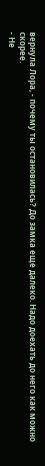вернула Лора, - почему ты остановилась? До замка еще далеко. Надо доехать до него как можно скорее.
- Не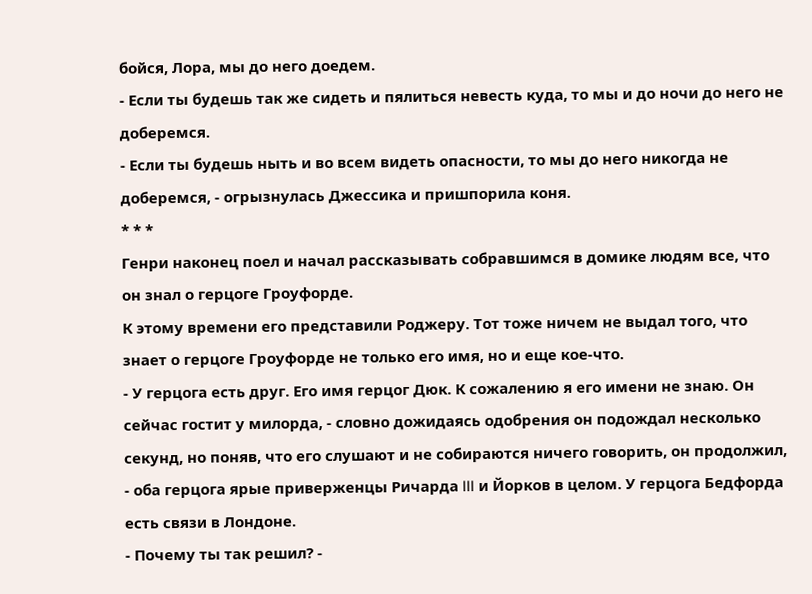бойся, Лора, мы до него доедем.
- Если ты будешь так же сидеть и пялиться невесть куда, то мы и до ночи до него не доберемся.
- Если ты будешь ныть и во всем видеть опасности, то мы до него никогда не доберемся, - огрызнулась Джессика и пришпорила коня.
* * *
Генри наконец поел и начал рассказывать собравшимся в домике людям все, что он знал о герцоге Гроуфорде.
К этому времени его представили Роджеру. Тот тоже ничем не выдал того, что знает о герцоге Гроуфорде не только его имя, но и еще кое-что.
- У герцога есть друг. Его имя герцог Дюк. К сожалению я его имени не знаю. Он сейчас гостит у милорда, - словно дожидаясь одобрения он подождал несколько секунд, но поняв, что его слушают и не собираются ничего говорить, он продолжил, - оба герцога ярые приверженцы Ричарда III и Йорков в целом. У герцога Бедфорда есть связи в Лондоне.
- Почему ты так решил? -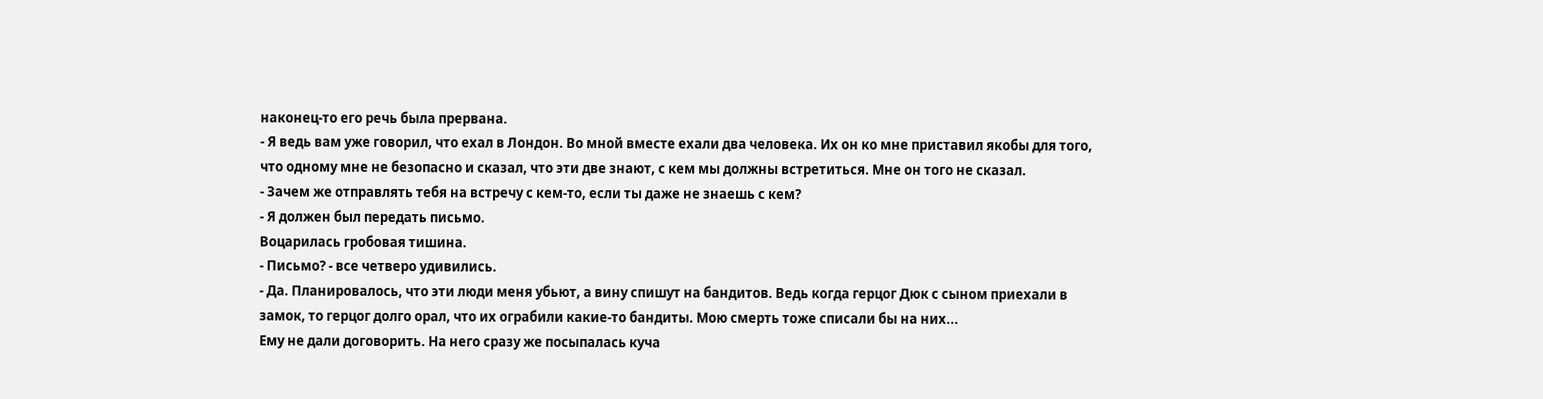наконец-то его речь была прервана.
- Я ведь вам уже говорил, что ехал в Лондон. Во мной вместе ехали два человека. Их он ко мне приставил якобы для того, что одному мне не безопасно и сказал, что эти две знают, с кем мы должны встретиться. Мне он того не сказал.
- Зачем же отправлять тебя на встречу с кем-то, если ты даже не знаешь с кем?
- Я должен был передать письмо.
Воцарилась гробовая тишина.
- Письмо? - все четверо удивились.
- Да. Планировалось, что эти люди меня убьют, а вину спишут на бандитов. Ведь когда герцог Дюк с сыном приехали в замок, то герцог долго орал, что их ограбили какие-то бандиты. Мою смерть тоже списали бы на них...
Ему не дали договорить. На него сразу же посыпалась куча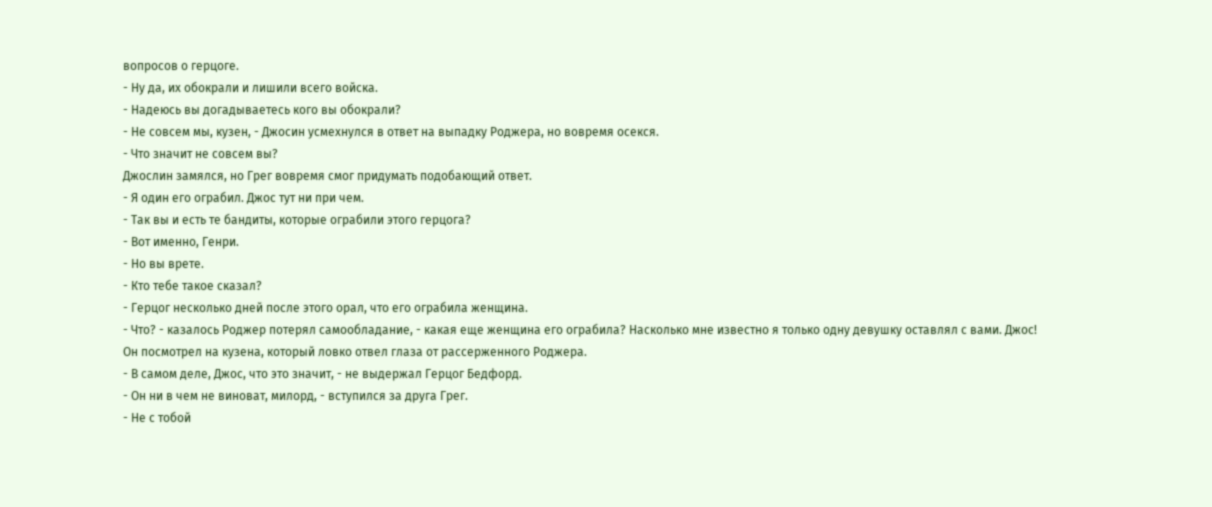вопросов о герцоге.
- Ну да, их обокрали и лишили всего войска.
- Надеюсь вы догадываетесь кого вы обокрали?
- Не совсем мы, кузен, - Джосин усмехнулся в ответ на выпадку Роджера, но вовремя осекся.
- Что значит не совсем вы?
Джослин замялся, но Грег вовремя смог придумать подобающий ответ.
- Я один его ограбил. Джос тут ни при чем.
- Так вы и есть те бандиты, которые ограбили этого герцога?
- Вот именно, Генри.
- Но вы врете.
- Кто тебе такое сказал?
- Герцог несколько дней после этого орал, что его ограбила женщина.
- Что? - казалось Роджер потерял самообладание, - какая еще женщина его ограбила? Насколько мне известно я только одну девушку оставлял с вами. Джос!
Он посмотрел на кузена, который ловко отвел глаза от рассерженного Роджера.
- В самом деле, Джос, что это значит, - не выдержал Герцог Бедфорд.
- Он ни в чем не виноват, милорд, - вступился за друга Грег.
- Не с тобой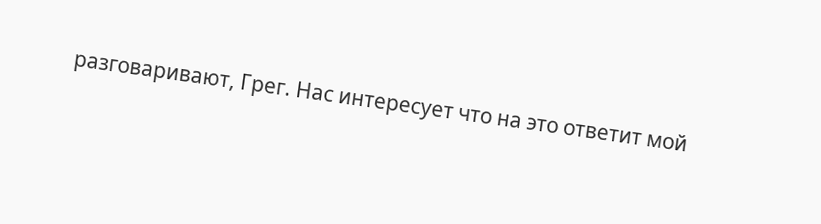разговаривают, Грег. Нас интересует что на это ответит мой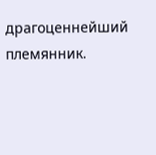драгоценнейший племянник.